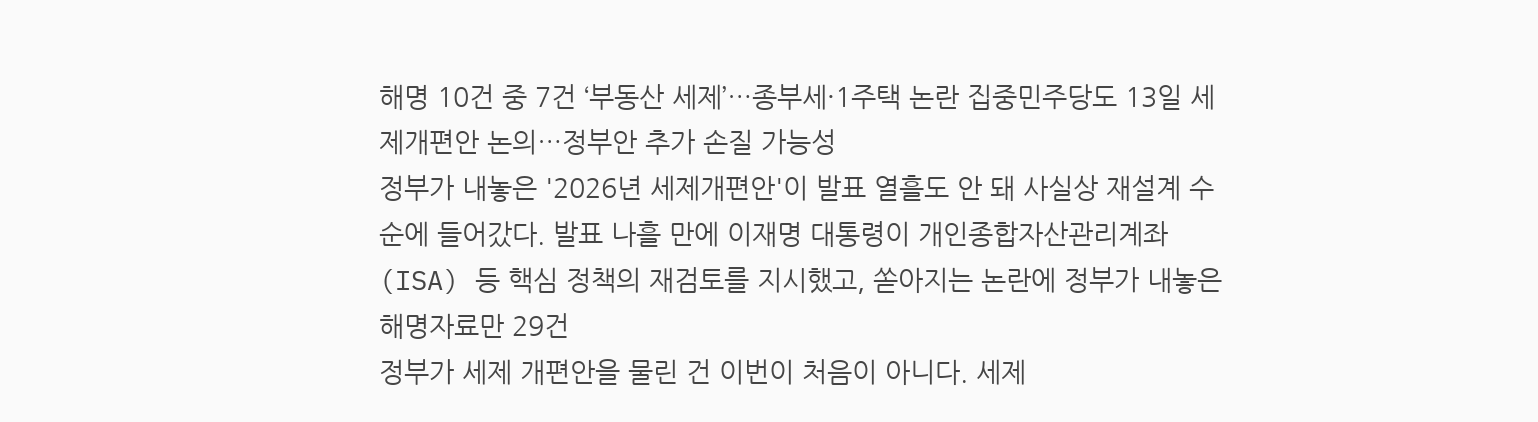해명 10건 중 7건 ‘부동산 세제’…종부세·1주택 논란 집중민주당도 13일 세제개편안 논의…정부안 추가 손질 가능성
정부가 내놓은 '2026년 세제개편안'이 발표 열흘도 안 돼 사실상 재설계 수순에 들어갔다. 발표 나흘 만에 이재명 대통령이 개인종합자산관리계좌(ISA) 등 핵심 정책의 재검토를 지시했고, 쏟아지는 논란에 정부가 내놓은 해명자료만 29건
정부가 세제 개편안을 물린 건 이번이 처음이 아니다. 세제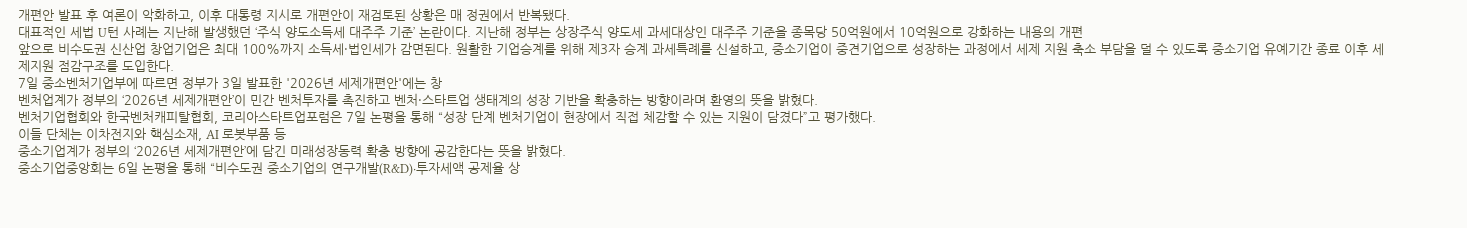개편안 발표 후 여론이 악화하고, 이후 대통령 지시로 개편안이 재검토된 상황은 매 정권에서 반복됐다.
대표적인 세법 U턴 사례는 지난해 발생했던 ‘주식 양도소득세 대주주 기준’ 논란이다. 지난해 정부는 상장주식 양도세 과세대상인 대주주 기준을 종목당 50억원에서 10억원으로 강화하는 내용의 개편
앞으로 비수도권 신산업 창업기업은 최대 100%까지 소득세·법인세가 감면된다. 원활한 기업승계를 위해 제3자 승계 과세특례를 신설하고, 중소기업이 중견기업으로 성장하는 과정에서 세제 지원 축소 부담을 덜 수 있도록 중소기업 유예기간 종료 이후 세제지원 점감구조를 도입한다.
7일 중소벤처기업부에 따르면 정부가 3일 발표한 '2026년 세제개편안'에는 창
벤처업계가 정부의 ‘2026년 세제개편안’이 민간 벤처투자를 촉진하고 벤처·스타트업 생태계의 성장 기반을 확충하는 방향이라며 환영의 뜻을 밝혔다.
벤처기업협회와 한국벤처캐피탈협회, 코리아스타트업포럼은 7일 논평을 통해 “성장 단계 벤처기업이 현장에서 직접 체감할 수 있는 지원이 담겼다”고 평가했다.
이들 단체는 이차전지와 핵심소재, AI 로봇부품 등
중소기업계가 정부의 ‘2026년 세제개편안’에 담긴 미래성장동력 확충 방향에 공감한다는 뜻을 밝혔다.
중소기업중앙회는 6일 논평을 통해 “비수도권 중소기업의 연구개발(R&D)·투자세액 공제율 상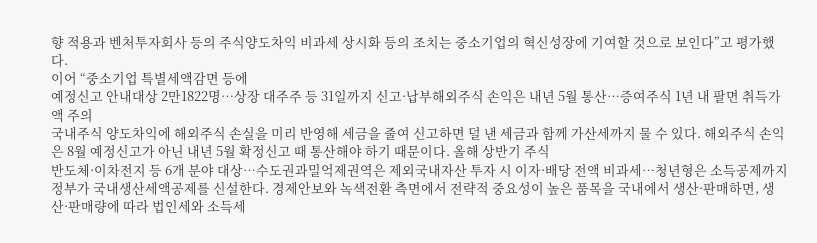향 적용과 벤처투자회사 등의 주식양도차익 비과세 상시화 등의 조치는 중소기업의 혁신성장에 기여할 것으로 보인다”고 평가했다.
이어 “중소기업 특별세액감면 등에
예정신고 안내대상 2만1822명…상장 대주주 등 31일까지 신고·납부해외주식 손익은 내년 5월 통산…증여주식 1년 내 팔면 취득가액 주의
국내주식 양도차익에 해외주식 손실을 미리 반영해 세금을 줄여 신고하면 덜 낸 세금과 함께 가산세까지 물 수 있다. 해외주식 손익은 8월 예정신고가 아닌 내년 5월 확정신고 때 통산해야 하기 때문이다. 올해 상반기 주식
반도체·이차전지 등 6개 분야 대상…수도권과밀억제권역은 제외국내자산 투자 시 이자·배당 전액 비과세…청년형은 소득공제까지
정부가 국내생산세액공제를 신설한다. 경제안보와 녹색전환 측면에서 전략적 중요성이 높은 품목을 국내에서 생산·판매하면, 생산·판매량에 따라 법인세와 소득세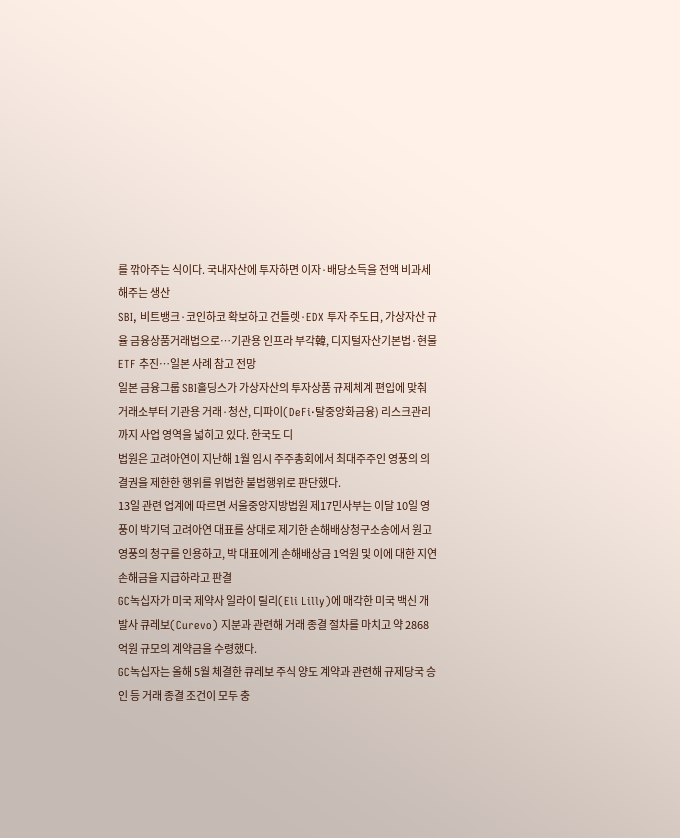를 깎아주는 식이다. 국내자산에 투자하면 이자·배당소득을 전액 비과세해주는 생산
SBI, 비트뱅크·코인하코 확보하고 건틀렛·EDX 투자 주도日, 가상자산 규율 금융상품거래법으로…기관용 인프라 부각韓, 디지털자산기본법·현물 ETF 추진…일본 사례 참고 전망
일본 금융그룹 SBI홀딩스가 가상자산의 투자상품 규제체계 편입에 맞춰 거래소부터 기관용 거래·청산, 디파이(DeFi·탈중앙화금융) 리스크관리까지 사업 영역을 넓히고 있다. 한국도 디
법원은 고려아연이 지난해 1월 임시 주주총회에서 최대주주인 영풍의 의결권을 제한한 행위를 위법한 불법행위로 판단했다.
13일 관련 업계에 따르면 서울중앙지방법원 제17민사부는 이달 10일 영풍이 박기덕 고려아연 대표를 상대로 제기한 손해배상청구소송에서 원고 영풍의 청구를 인용하고, 박 대표에게 손해배상금 1억원 및 이에 대한 지연손해금을 지급하라고 판결
GC녹십자가 미국 제약사 일라이 릴리(Eli Lilly)에 매각한 미국 백신 개발사 큐레보(Curevo) 지분과 관련해 거래 종결 절차를 마치고 약 2868억원 규모의 계약금을 수령했다.
GC녹십자는 올해 5월 체결한 큐레보 주식 양도 계약과 관련해 규제당국 승인 등 거래 종결 조건이 모두 충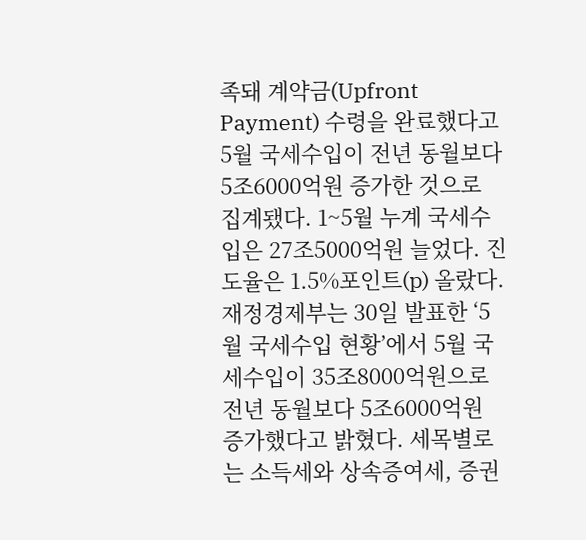족돼 계약금(Upfront Payment) 수령을 완료했다고
5월 국세수입이 전년 동월보다 5조6000억원 증가한 것으로 집계됐다. 1~5월 누계 국세수입은 27조5000억원 늘었다. 진도율은 1.5%포인트(p) 올랐다.
재정경제부는 30일 발표한 ‘5월 국세수입 현황’에서 5월 국세수입이 35조8000억원으로 전년 동월보다 5조6000억원 증가했다고 밝혔다. 세목별로는 소득세와 상속증여세, 증권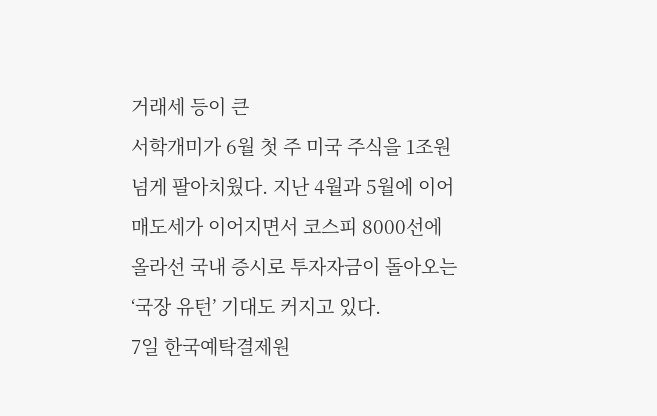거래세 등이 큰
서학개미가 6월 첫 주 미국 주식을 1조원 넘게 팔아치웠다. 지난 4월과 5월에 이어 매도세가 이어지면서 코스피 8000선에 올라선 국내 증시로 투자자금이 돌아오는 ‘국장 유턴’ 기대도 커지고 있다.
7일 한국예탁결제원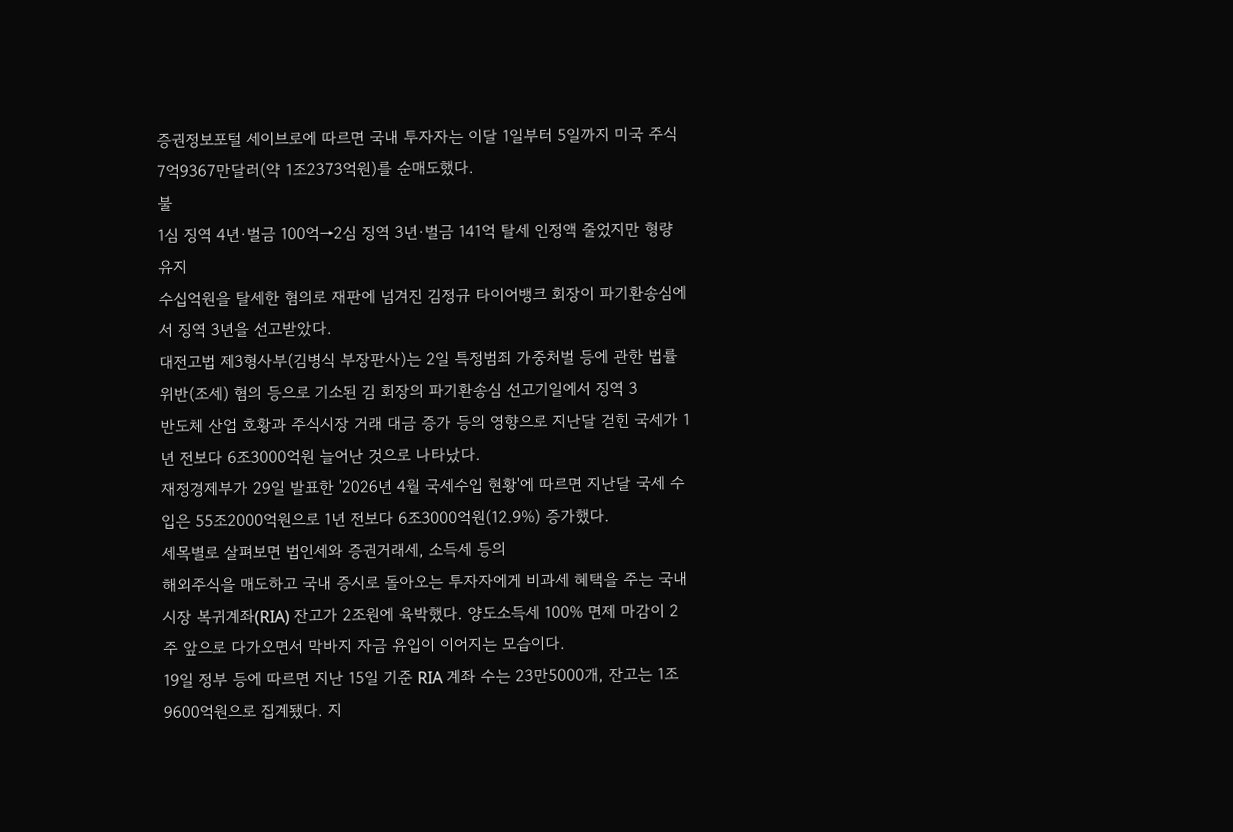증권정보포털 세이브로에 따르면 국내 투자자는 이달 1일부터 5일까지 미국 주식 7억9367만달러(약 1조2373억원)를 순매도했다.
불
1심 징역 4년·벌금 100억→2심 징역 3년·벌금 141억 탈세 인정액 줄었지만 형량 유지
수십억원을 탈세한 혐의로 재판에 넘겨진 김정규 타이어뱅크 회장이 파기환송심에서 징역 3년을 선고받았다.
대전고법 제3형사부(김병식 부장판사)는 2일 특정범죄 가중처벌 등에 관한 법률 위반(조세) 혐의 등으로 기소된 김 회장의 파기환송심 선고기일에서 징역 3
반도체 산업 호황과 주식시장 거래 대금 증가 등의 영향으로 지난달 걷힌 국세가 1년 전보다 6조3000억원 늘어난 것으로 나타났다.
재정경제부가 29일 발표한 '2026년 4월 국세수입 현황'에 따르면 지난달 국세 수입은 55조2000억원으로 1년 전보다 6조3000억원(12.9%) 증가했다.
세목별로 살펴보면 법인세와 증권거래세, 소득세 등의
해외주식을 매도하고 국내 증시로 돌아오는 투자자에게 비과세 혜택을 주는 국내시장 복귀계좌(RIA) 잔고가 2조원에 육박했다. 양도소득세 100% 면제 마감이 2주 앞으로 다가오면서 막바지 자금 유입이 이어지는 모습이다.
19일 정부 등에 따르면 지난 15일 기준 RIA 계좌 수는 23만5000개, 잔고는 1조9600억원으로 집계됐다. 지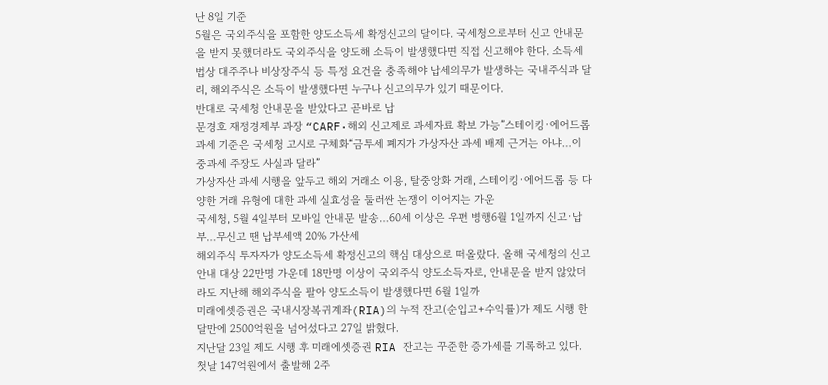난 8일 기준
5월은 국외주식을 포함한 양도소득세 확정신고의 달이다. 국세청으로부터 신고 안내문을 받지 못했더라도 국외주식을 양도해 소득이 발생했다면 직접 신고해야 한다. 소득세법상 대주주나 비상장주식 등 특정 요건을 충족해야 납세의무가 발생하는 국내주식과 달리, 해외주식은 소득이 발생했다면 누구나 신고의무가 있기 때문이다.
반대로 국세청 안내문을 받았다고 곧바로 납
문경호 재정경제부 과장 “CARF·해외 신고제로 과세자료 확보 가능”스테이킹·에어드롭 과세 기준은 국세청 고시로 구체화“금투세 폐지가 가상자산 과세 배제 근거는 아냐…이중과세 주장도 사실과 달라”
가상자산 과세 시행을 앞두고 해외 거래소 이용, 탈중앙화 거래, 스테이킹·에어드롭 등 다양한 거래 유형에 대한 과세 실효성을 둘러싼 논쟁이 이어지는 가운
국세청, 5월 4일부터 모바일 안내문 발송…60세 이상은 우편 병행6월 1일까지 신고·납부…무신고 땐 납부세액 20% 가산세
해외주식 투자자가 양도소득세 확정신고의 핵심 대상으로 떠올랐다. 올해 국세청의 신고 안내 대상 22만명 가운데 18만명 이상이 국외주식 양도소득자로, 안내문을 받지 않았더라도 지난해 해외주식을 팔아 양도소득이 발생했다면 6월 1일까
미래에셋증권은 국내시장복귀계좌(RIA)의 누적 잔고(순입고+수익률)가 제도 시행 한달만에 2500억원을 넘어섰다고 27일 밝혔다.
지난달 23일 제도 시행 후 미래에셋증권 RIA 잔고는 꾸준한 증가세를 기록하고 있다. 첫날 147억원에서 출발해 2주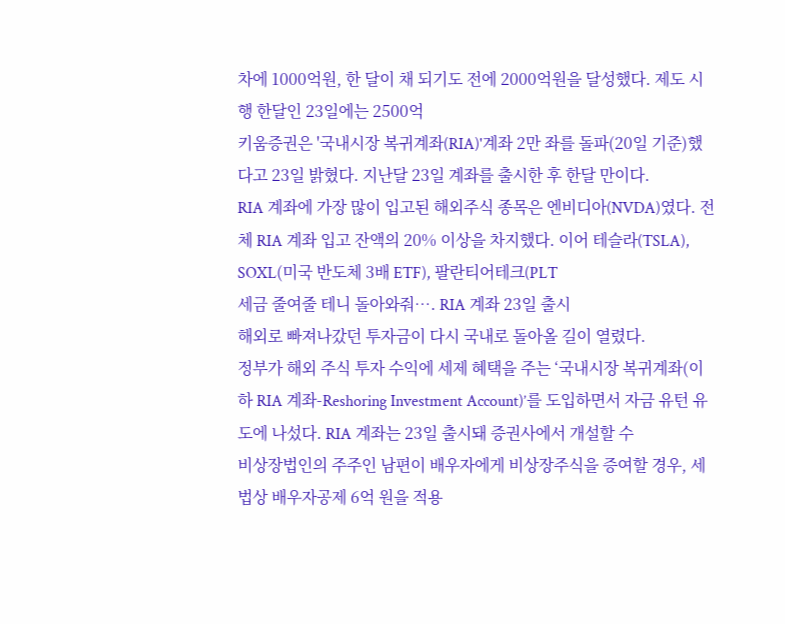차에 1000억원, 한 달이 채 되기도 전에 2000억원을 달성했다. 제도 시행 한달인 23일에는 2500억
키움증권은 '국내시장 복귀계좌(RIA)'계좌 2만 좌를 돌파(20일 기준)했다고 23일 밝혔다. 지난달 23일 계좌를 출시한 후 한달 만이다.
RIA 계좌에 가장 많이 입고된 해외주식 종목은 엔비디아(NVDA)였다. 전체 RIA 계좌 입고 잔액의 20% 이상을 차지했다. 이어 테슬라(TSLA), SOXL(미국 반도체 3배 ETF), 팔란티어테크(PLT
세금 줄여줄 테니 돌아와줘…. RIA 계좌 23일 출시
해외로 빠져나갔던 투자금이 다시 국내로 돌아올 길이 열렸다.
정부가 해외 주식 투자 수익에 세제 혜택을 주는 ‘국내시장 복귀계좌(이하 RIA 계좌-Reshoring Investment Account)’를 도입하면서 자금 유턴 유도에 나섰다. RIA 계좌는 23일 출시돼 증권사에서 개설할 수
비상장법인의 주주인 남편이 배우자에게 비상장주식을 증여할 경우, 세법상 배우자공제 6억 원을 적용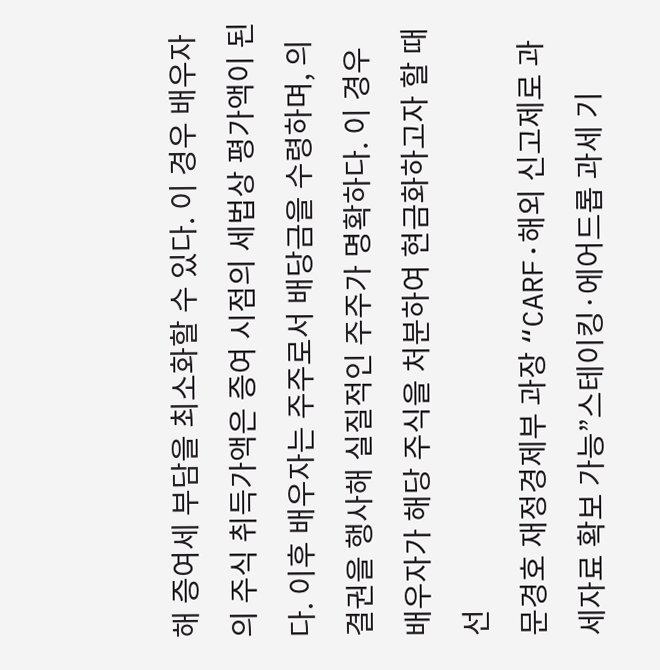해 증여세 부담을 최소화할 수 있다. 이 경우 배우자의 주식 취득가액은 증여 시점의 세법상 평가액이 된다. 이후 배우자는 주주로서 배당금을 수령하며, 의결권을 행사해 실질적인 주주가 명확하다. 이 경우 배우자가 해당 주식을 처분하여 현금화하고자 할 때 선
문경호 재정경제부 과장 “CARF·해외 신고제로 과세자료 확보 가능”스테이킹·에어드롭 과세 기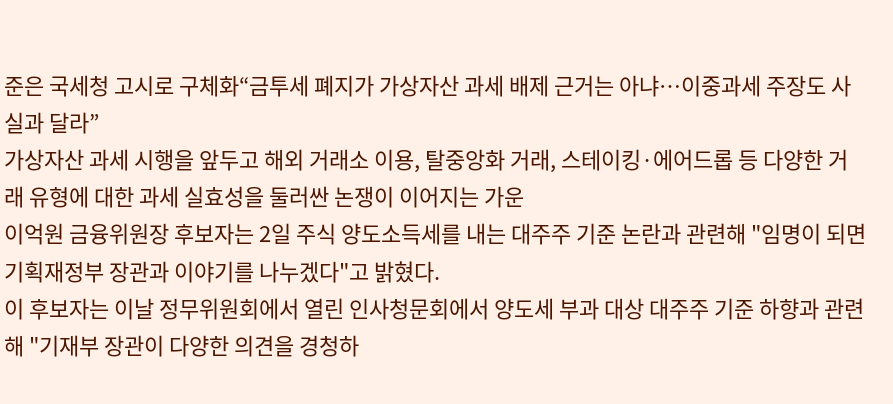준은 국세청 고시로 구체화“금투세 폐지가 가상자산 과세 배제 근거는 아냐…이중과세 주장도 사실과 달라”
가상자산 과세 시행을 앞두고 해외 거래소 이용, 탈중앙화 거래, 스테이킹·에어드롭 등 다양한 거래 유형에 대한 과세 실효성을 둘러싼 논쟁이 이어지는 가운
이억원 금융위원장 후보자는 2일 주식 양도소득세를 내는 대주주 기준 논란과 관련해 "임명이 되면 기획재정부 장관과 이야기를 나누겠다"고 밝혔다.
이 후보자는 이날 정무위원회에서 열린 인사청문회에서 양도세 부과 대상 대주주 기준 하향과 관련해 "기재부 장관이 다양한 의견을 경청하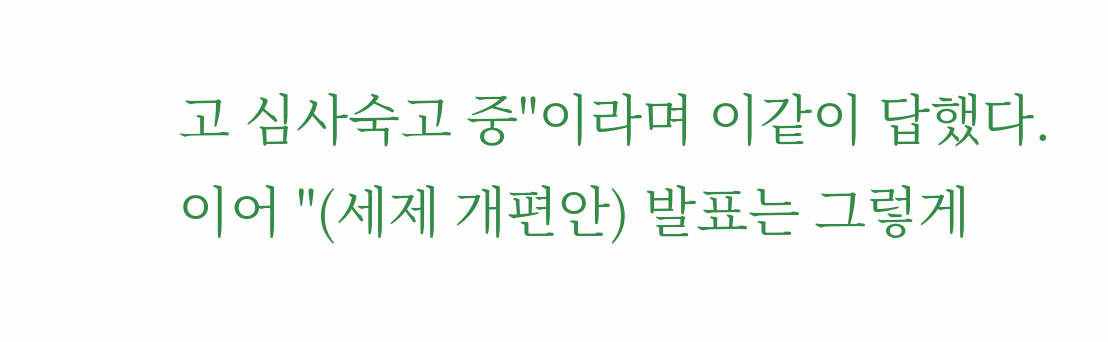고 심사숙고 중"이라며 이같이 답했다.
이어 "(세제 개편안) 발표는 그렇게